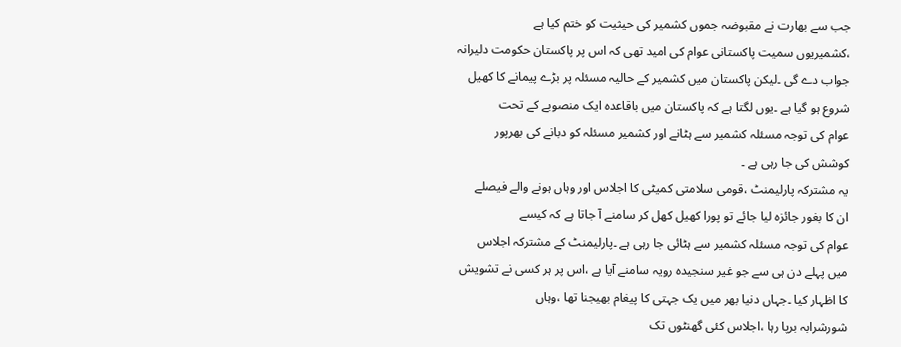جب سے بھارت نے مقبوضہ جموں کشمیر کی حیثیت کو ختم کیا ہے
،کشمیریوں سمیت پاکستانی عوام کی امید تھی کہ اس پر پاکستان حکومت دلیرانہ
جواب دے گی ۔لیکن پاکستان میں کشمیر کے حالیہ مسئلہ پر بڑے پیمانے کا کھیل
شروع ہو گیا ہے ۔یوں لگتا ہے کہ پاکستان میں باقاعدہ ایک منصوبے کے تحت
عوام کی توجہ مسئلہ کشمیر سے ہٹانے اور کشمیر مسئلہ کو دبانے کی بھرپور
کوشش کی جا رہی ہے ۔
یہ مشترکہ پارلیمنٹ ،قومی سلامتی کمیٹی کا اجلاس اور وہاں ہونے والے فیصلے
ان کا بغور جائزہ لیا جائے تو پورا کھیل کھل کر سامنے آ جاتا ہے کہ کیسے
عوام کی توجہ مسئلہ کشمیر سے ہٹائی جا رہی ہے ۔پارلیمنٹ کے مشترکہ اجلاس
میں پہلے دن ہی سے جو غیر سنجیدہ رویہ سامنے آیا ہے ،اس پر ہر کسی نے تشویش
کا اظہار کیا ۔جہاں دنیا بھر میں یک جہتی کا پیغام بھیجنا تھا ،وہاں
شورشرابہ برپا رہا ،اجلاس کئی گھنٹوں تک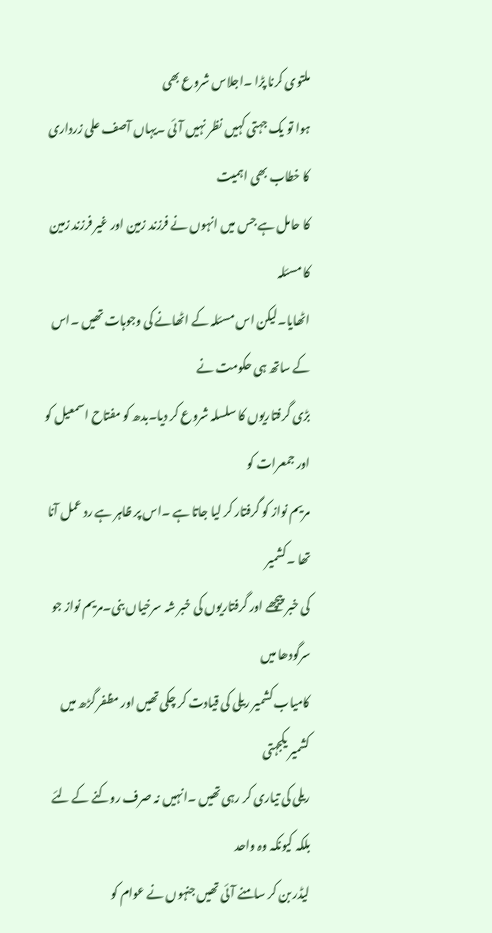ملتوی کرنا پڑا ۔اجلاس شروع بھی
ہوا تو یک جہتی کہیں نظر نہیں آئی ۔یہاں آصف علی زرداری کا خطاب بھی اہمیت
کا حامل ہے جس میں انہوں نے فرزند زمین اور غیر فرزند زمین کا مسئلہ
اٹھایا۔لیکن اس مسئلہ کے اٹھانے کی وجوہات تھیں ۔اس کے ساتھ ہی حکومت نے
بڑی گرفتاریوں کا سلسلہ شروع کر دیا۔بدھ کو مفتاح اسمعیل کو اور جمعرات کو
مریم نواز کو گرفتار کر لیا جاتا ہے ۔اس پر ظاہر ہے رد عمل آنا تھا ۔کشمیر
کی خبر پیچھے اور گرفتاریوں کی خبر شہ سرخیاں بنی۔مریم نواز جو سرگودھا میں
کامیاب کشمیر ریلی کی قیادت کر چکی تھیں اور مظفر گڑھ میں کشمیر یکجہتی
ریلی کی تیاری کر رہی تھیں ۔انہیں نہ صرف روکنے کے لئے بلکہ کیونکہ وہ واحد
لیڈر بن کر سامنے آئی تھیں جنہوں نے عوام کو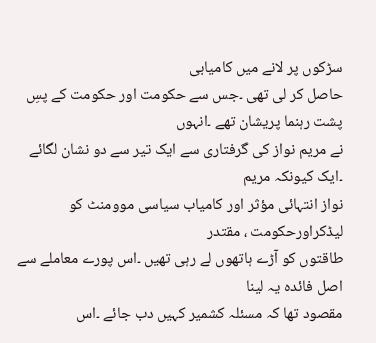سڑکوں پر لانے میں کامیابی
حاصل کر لی تھی ۔جس سے حکومت اور حکومت کے پسِ پشت رہنما پریشان تھے ۔انہوں
نے مریم نواز کی گرفتاری سے ایک تیر سے دو نشان لگائے ۔ایک کیونکہ مریم
نواز انتہائی مؤثر اور کامیاب سیاسی موومنٹ کو لیڈکراورحکومت ، مقتدر
طاقتوں کو آڑے ہاتھوں لے رہی تھیں ۔اس پورے معاملے سے اصل فائدہ یہ لینا
مقصود تھا کہ مسئلہ کشمیر کہیں دب جائے ۔اس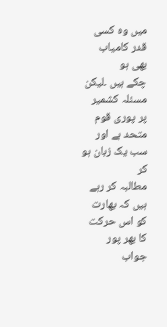میں وہ کسی قدر کامیاب بھی ہو
چکے ہیں ۔لیکن مسئلہ کشمیر پر پوری قوم متحد ہے اور سب یک زبان ہو کر
مطالبہ کر رہے ہیں کہ بھارت کو اس حرکت کا بھر پور جواب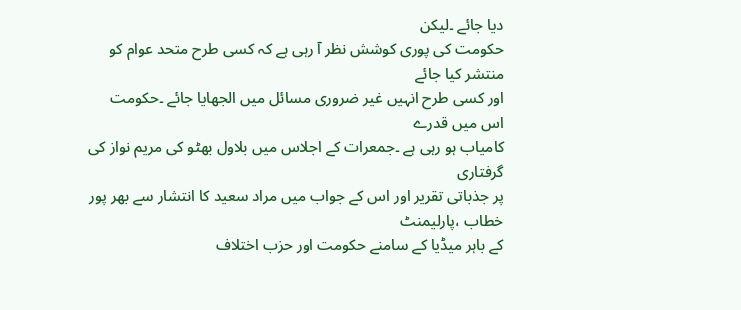دیا جائے ۔لیکن
حکومت کی پوری کوشش نظر آ رہی ہے کہ کسی طرح متحد عوام کو منتشر کیا جائے
اور کسی طرح انہیں غیر ضروری مسائل میں الجھایا جائے ۔حکومت اس میں قدرے
کامیاب ہو رہی ہے ۔جمعرات کے اجلاس میں بلاول بھٹو کی مریم نواز کی گرفتاری
پر جذباتی تقریر اور اس کے جواب میں مراد سعید کا انتشار سے بھر پور خطاب ،پارلیمنٹ
کے باہر میڈیا کے سامنے حکومت اور حزب اختلاف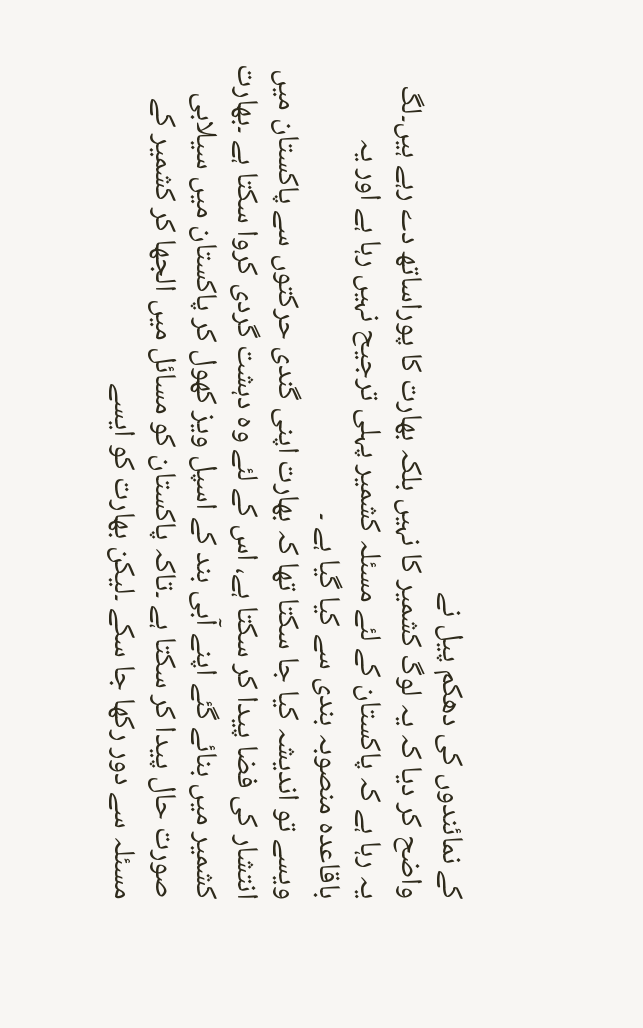کے نمائندوں کی دھکم پیل نے
واضح کر دیا کہ یہ لوگ کشمیر کا نہیں بلکہ بھارت کا پوراساتھ دے رہے ہیں۔لگ
یہ رہا ہے کہ پاکستان کے لئے مسئلہ کشمیر پہلی ترجیح نہیں رہا ہے اور یہ
باقاعدہ منصوبہ بندی سے کیا گیا ہے ۔
ویسے تو اندیشہ کیا جا سکتا تھا کہ بھارت اپنی گندی حرکتوں سے پاکستان میں
انتشار کی فضا پیدا کر سکتا ہے، اس کے لئے وہ دہشت گردی کروا سکتا ہے ۔بھارت
کشمیر میں بنائے گئے اپنے آبی بند کے اسپل ویز کھول کر پاکستان میں سیلابی
صورت حال پیدا کر سکتا ہے ۔تاکہ پاکستان کو مسائل میں الجھا کر کشمیر کے
مسئلہ سے دور رکھا جا سکے ۔لیکن بھارت کو ایسے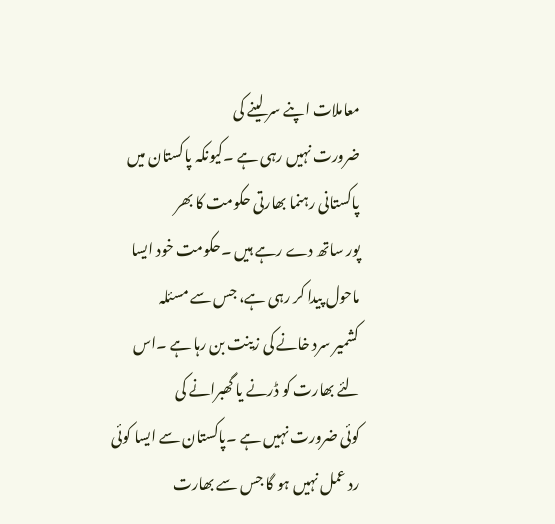معاملات اپنے سر لینے کی
ضرورت نہیں رہی ہے ۔کیونکہ پاکستان میں پاکستانی رہنما بھارتی حکومت کا بھر
پور ساتھ دے رہے ہیں ۔حکومت خود ایسا ماحول پیدا کر رہی ہے، جس سے مسئلہ
کشمیر سرد خانے کی زینت بن رہا ہے ۔اس لئے بھارت کو ڈرنے یا گھبرانے کی
کوئی ضرورت نہیں ہے ۔پاکستان سے ایسا کوئی رد عمل نہیں ہو گا جس سے بھارت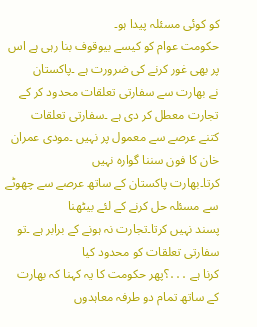کو کوئی مسئلہ پیدا ہو۔
حکومت عوام کو کیسے بیوقوف بنا رہی ہے اس پر بھی غور کرنے کی ضرورت ہے ۔پاکستان
نے بھارت سے سفارتی تعلقات محدود کر کے تجارت معطل کر دی ہے ۔سفارتی تعلقات
کتنے عرصے سے معمول پر نہیں ۔مودی عمران خان کا فون سننا گوارہ نہیں
کرتا۔بھارت پاکستان کے ساتھ عرصے سے چھوٹے سے مسئلہ حل کرنے کے لئے بیٹھنا
پسند نہیں کرتا۔تجارت نہ ہونے کے برابر ہے ۔تو سفارتی تعلقات کو محدود کیا
کرنا ہے ․․․؟پھر حکومت کا یہ کہنا کہ بھارت کے ساتھ تمام دو طرفہ معاہدوں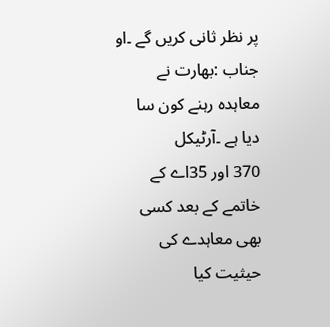پر نظر ثانی کریں گے ۔او جناب :بھارت نے معاہدہ رہنے کون سا دیا ہے ۔آرٹیکل
370 اور 35اے کے خاتمے کے بعد کسی بھی معاہدے کی حیثیت کیا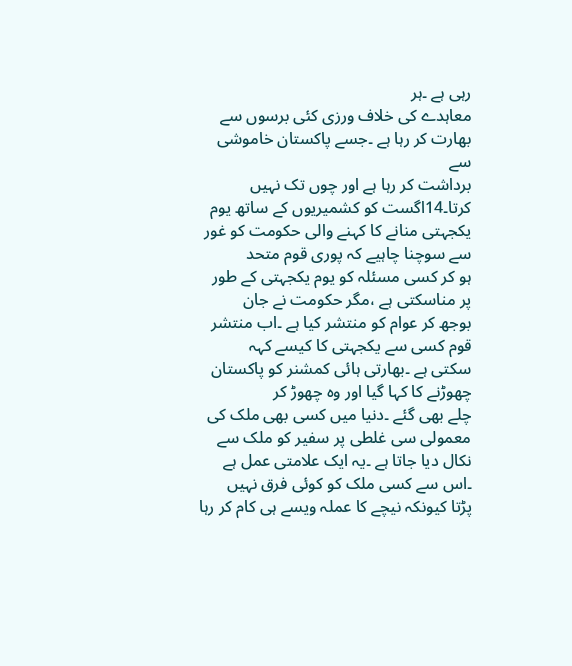رہی ہے ۔ہر
معاہدے کی خلاف ورزی کئی برسوں سے بھارت کر رہا ہے ۔جسے پاکستان خاموشی سے
برداشت کر رہا ہے اور چوں تک نہیں کرتا۔14اگست کو کشمیریوں کے ساتھ یوم
یکجہتی منانے کا کہنے والی حکومت کو غور سے سوچنا چاہیے کہ پوری قوم متحد
ہو کر کسی مسئلہ کو یوم یکجہتی کے طور پر مناسکتی ہے ،مگر حکومت نے جان
بوجھ کر عوام کو منتشر کیا ہے ۔اب منتشر قوم کسی سے یکجہتی کا کیسے کہہ
سکتی ہے ۔بھارتی ہائی کمشنر کو پاکستان چھوڑنے کا کہا گیا اور وہ چھوڑ کر
چلے بھی گئے ۔دنیا میں کسی بھی ملک کی معمولی سی غلطی پر سفیر کو ملک سے
نکال دیا جاتا ہے ۔یہ ایک علامتی عمل ہے ۔اس سے کسی ملک کو کوئی فرق نہیں
پڑتا کیونکہ نیچے کا عملہ ویسے ہی کام کر رہا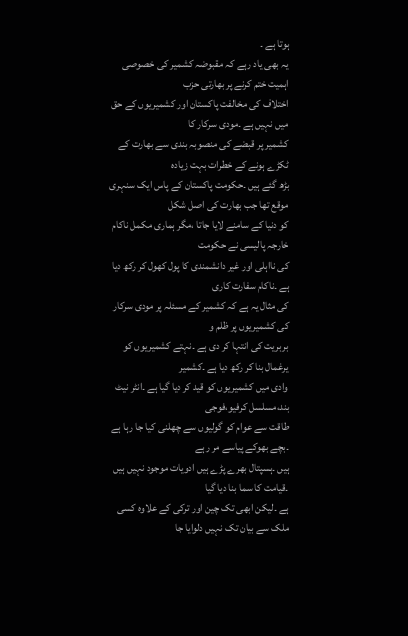ہوتا ہے ۔
یہ بھی یاد رہے کہ مقبوضہ کشمیر کی خصوصی اہمیت ختم کرنے پر بھارتی حزب
اختلاف کی مخالفت پاکستان اور کشمیریوں کے حق میں نہیں ہے ۔مودی سرکار کا
کشمیر پر قبضے کی منصوبہ بندی سے بھارت کے ٹکڑے ہونے کے خطرات بہت زیادہ
بڑھ گئے ہیں ۔حکومت پاکستان کے پاس ایک سنہری موقع تھا جب بھارت کی اصل شکل
کو دنیا کے سامنے لایا جاتا ،مگر ہماری مکمل ناکام خارجہ پالیسی نے حکومت
کی نااہلی اور غیر دانشمندی کا پول کھول کر رکھ دیا ہے ۔ناکام سفارت کاری
کی مثال یہ ہے کہ کشمیر کے مسئلہ پر مودی سرکار کی کشمیریوں پر ظلم و
بربریت کی انتہا کر دی ہے ۔نہتے کشمیریوں کو یرغمال بنا کر رکھ دیا ہے ۔کشمیر
وادی میں کشمیریوں کو قید کر دیا گیا ہے ۔انٹر نیٹ بند،مسلسل کرفیو،فوجی
طاقت سے عوام کو گولیوں سے چھلنی کیا جا رہا ہے ۔بچے بھوکے پیاسے مر رہے
ہیں ۔ہسپتال بھرے پڑے ہیں ادویات موجود نہیں ہیں ۔قیامت کا سما بنا دیا گیا
ہے ۔لیکن ابھی تک چین اور ترکی کے علاوہ کسی ملک سے بیان تک نہیں دلوایا جا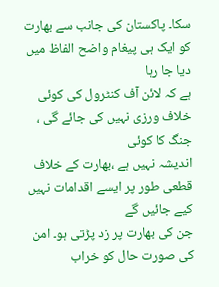سکا۔ پاکستان کی جانب سے بھارت کو ایک ہی پیغام واضح الفاظ میں دیا جا رہا
ہے کہ لائن آف کنٹرول کی کوئی خلاف ورزی نہیں کی جائے گی ، جنگ کا کوئی
اندیشہ نہیں ہے ،بھارت کے خلاف قطعی طور پر ایسے اقدامات نہیں کیے جائیں گے
جن کی بھارت پر زد پڑتی ہو۔ امن کی صورت حال کو خراب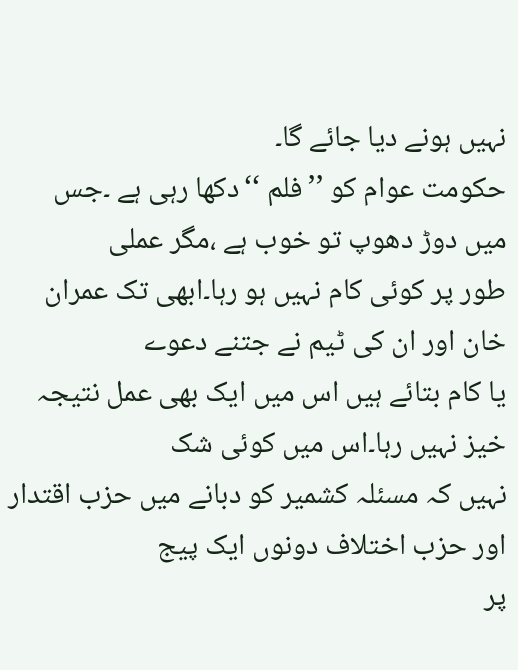نہیں ہونے دیا جائے گا۔
حکومت عوام کو ’’فلم ‘‘دکھا رہی ہے ۔جس میں دوڑ دھوپ تو خوب ہے ،مگر عملی
طور پر کوئی کام نہیں ہو رہا۔ابھی تک عمران خان اور ان کی ٹیم نے جتنے دعوے
یا کام بتائے ہیں اس میں ایک بھی عمل نتیجہ خیز نہیں رہا۔اس میں کوئی شک
نہیں کہ مسئلہ کشمیر کو دبانے میں حزب اقتدار اور حزب اختلاف دونوں ایک پیج
پر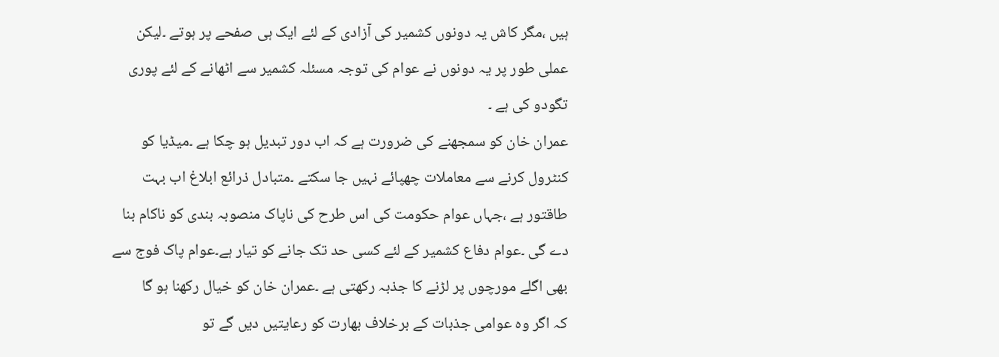ہیں ،مگر کاش یہ دونوں کشمیر کی آزادی کے لئے ایک ہی صفحے پر ہوتے ۔لیکن
عملی طور پر یہ دونوں نے عوام کی توجہ مسئلہ کشمیر سے اٹھانے کے لئے پوری
تگودو کی ہے ۔
عمران خان کو سمجھنے کی ضرورت ہے کہ اب دور تبدیل ہو چکا ہے ۔میڈیا کو
کنٹرول کرنے سے معاملات چھپائے نہیں جا سکتے ۔متبادل ذرائع ابلاغ اب بہت
طاقتور ہے ،جہاں عوام حکومت کی اس طرح کی ناپاک منصوبہ بندی کو ناکام بنا
دے گی ۔عوام دفاع کشمیر کے لئے کسی حد تک جانے کو تیار ہے۔عوام پاک فوج سے
بھی اگلے مورچوں پر لڑنے کا جذبہ رکھتی ہے ۔عمران خان کو خیال رکھنا ہو گا
کہ اگر وہ عوامی جذبات کے برخلاف بھارت کو رعایتیں دیں گے تو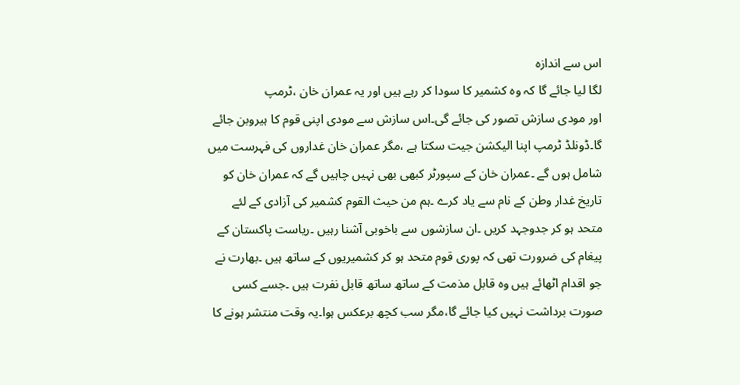اس سے اندازہ
لگا لیا جائے گا کہ وہ کشمیر کا سودا کر رہے ہیں اور یہ عمران خان ،ٹرمپ
اور مودی سازش تصور کی جائے گی۔اس سازش سے مودی اپنی قوم کا ہیروبن جائے
گا۔ڈونلڈ ٹرمپ اپنا الیکشن جیت سکتا ہے ،مگر عمران خان غداروں کی فہرست میں
شامل ہوں گے ۔عمران خان کے سپورٹر کبھی بھی نہیں چاہیں گے کہ عمران خان کو
تاریخ غدار وطن کے نام سے یاد کرے ۔ہم من حیث القوم کشمیر کی آزادی کے لئے
متحد ہو کر جدوجہد کریں ۔ان سازشوں سے باخوبی آشنا رہیں ۔ریاست پاکستان کے
پیغام کی ضرورت تھی کہ پوری قوم متحد ہو کر کشمیریوں کے ساتھ ہیں ۔بھارت نے
جو اقدام اٹھائے ہیں وہ قابل مذمت کے ساتھ ساتھ قابل نفرت ہیں ۔جسے کسی
صورت برداشت نہیں کیا جائے گا،مگر سب کچھ برعکس ہوا۔یہ وقت منتشر ہونے کا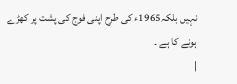نہیں بلکہ1965ء کی طرح اپنی فوج کی پشت پر کھڑے ہونے کا ہے ۔
|